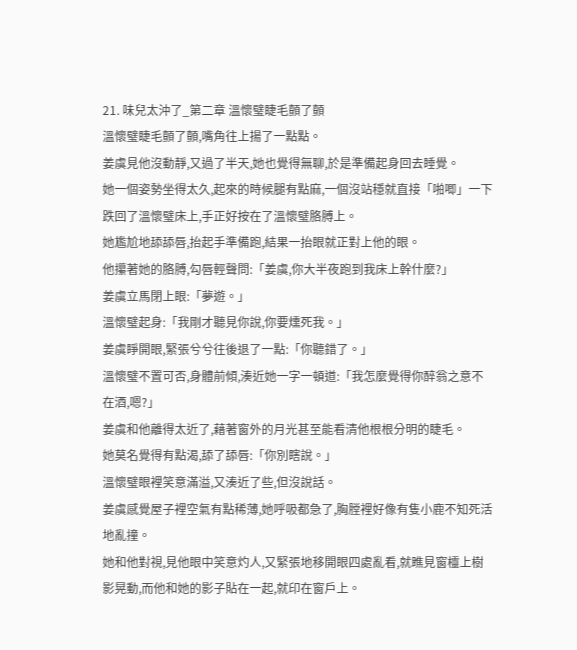21. 味兒太沖了_第二章 溫懷璧睫毛顫了顫
溫懷璧睫毛顫了顫,嘴角往上揚了一點點。
姜虞見他沒動靜,又過了半天,她也覺得無聊,於是準備起身回去睡覺。
她一個姿勢坐得太久,起來的時候腿有點麻,一個沒站穩就直接「啪唧」一下跌回了溫懷璧床上,手正好按在了溫懷璧胳膊上。
她尷尬地舔舔唇,抬起手準備跑,結果一抬眼就正對上他的眼。
他攥著她的胳膊,勾唇輕聲問:「姜虞,你大半夜跑到我床上幹什麼?」
姜虞立馬閉上眼:「夢遊。」
溫懷璧起身:「我剛才聽見你說,你要燻死我。」
姜虞睜開眼,緊張兮兮往後退了一點:「你聽錯了。」
溫懷璧不置可否,身體前傾,湊近她一字一頓道:「我怎麼覺得你醉翁之意不在酒,嗯?」
姜虞和他離得太近了,藉著窗外的月光甚至能看清他根根分明的睫毛。
她莫名覺得有點渴,舔了舔唇:「你別瞎說。」
溫懷璧眼裡笑意滿溢,又湊近了些,但沒說話。
姜虞感覺屋子裡空氣有點稀薄,她呼吸都急了,胸膛裡好像有隻小鹿不知死活地亂撞。
她和他對視,見他眼中笑意灼人,又緊張地移開眼四處亂看,就瞧見窗欞上樹影晃動,而他和她的影子貼在一起,就印在窗戶上。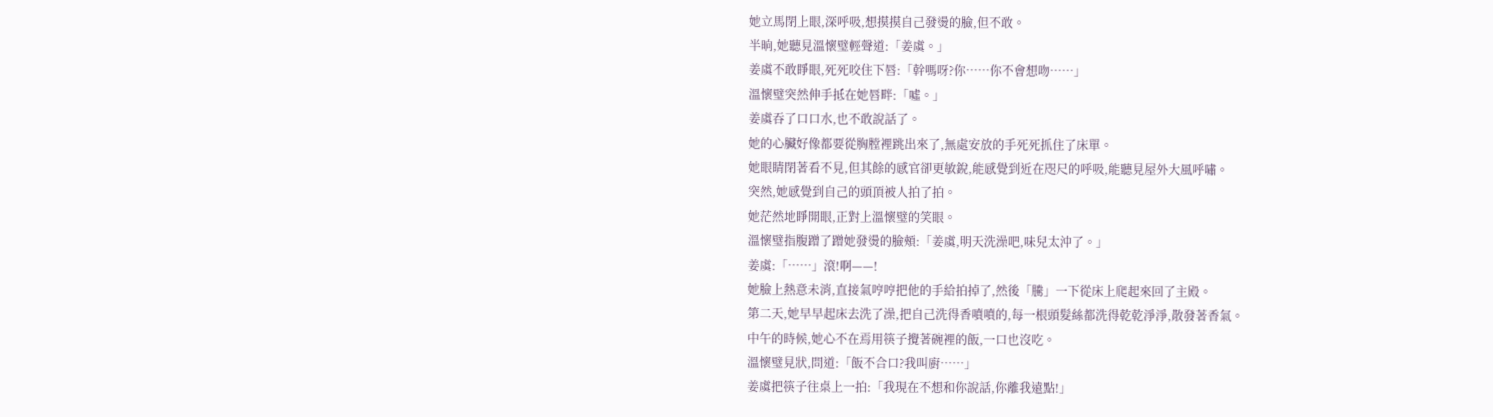她立馬閉上眼,深呼吸,想摸摸自己發燙的臉,但不敢。
半晌,她聽見溫懷璧輕聲道:「姜虞。」
姜虞不敢睜眼,死死咬住下唇:「幹嗎呀?你……你不會想吻……」
溫懷璧突然伸手抵在她唇畔:「噓。」
姜虞吞了口口水,也不敢說話了。
她的心臟好像都要從胸膛裡跳出來了,無處安放的手死死抓住了床單。
她眼睛閉著看不見,但其餘的感官卻更敏銳,能感覺到近在咫尺的呼吸,能聽見屋外大風呼嘯。
突然,她感覺到自己的頭頂被人拍了拍。
她茫然地睜開眼,正對上溫懷璧的笑眼。
溫懷璧指腹蹭了蹭她發燙的臉頰:「姜虞,明天洗澡吧,味兒太沖了。」
姜虞:「……」滾!啊——!
她臉上熱意未消,直接氣哼哼把他的手給拍掉了,然後「騰」一下從床上爬起來回了主殿。
第二天,她早早起床去洗了澡,把自己洗得香噴噴的,每一根頭髮絲都洗得乾乾淨淨,散發著香氣。
中午的時候,她心不在焉用筷子攪著碗裡的飯,一口也沒吃。
溫懷璧見狀,問道:「飯不合口?我叫廚……」
姜虞把筷子往桌上一拍:「我現在不想和你說話,你離我遠點!」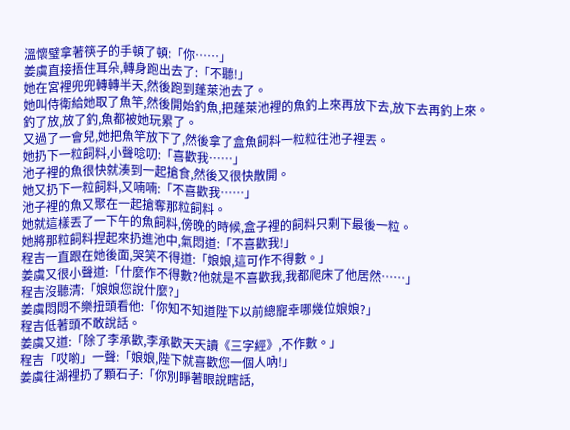溫懷璧拿著筷子的手頓了頓:「你……」
姜虞直接捂住耳朵,轉身跑出去了:「不聽!」
她在宮裡兜兜轉轉半天,然後跑到蓬萊池去了。
她叫侍衛給她取了魚竿,然後開始釣魚,把蓬萊池裡的魚釣上來再放下去,放下去再釣上來。
釣了放,放了釣,魚都被她玩累了。
又過了一會兒,她把魚竿放下了,然後拿了盒魚飼料一粒粒往池子裡丟。
她扔下一粒飼料,小聲唸叨:「喜歡我……」
池子裡的魚很快就湊到一起搶食,然後又很快散開。
她又扔下一粒飼料,又喃喃:「不喜歡我……」
池子裡的魚又聚在一起搶奪那粒飼料。
她就這樣丟了一下午的魚飼料,傍晚的時候,盒子裡的飼料只剩下最後一粒。
她將那粒飼料捏起來扔進池中,氣悶道:「不喜歡我!」
程吉一直跟在她後面,哭笑不得道:「娘娘,這可作不得數。」
姜虞又很小聲道:「什麼作不得數?他就是不喜歡我,我都爬床了他居然……」
程吉沒聽清:「娘娘您說什麼?」
姜虞悶悶不樂扭頭看他:「你知不知道陛下以前總寵幸哪幾位娘娘?」
程吉低著頭不敢說話。
姜虞又道:「除了李承歡,李承歡天天讀《三字經》,不作數。」
程吉「哎喲」一聲:「娘娘,陛下就喜歡您一個人吶!」
姜虞往湖裡扔了顆石子:「你別睜著眼說瞎話,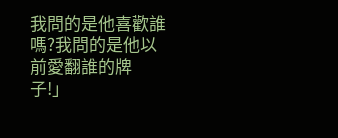我問的是他喜歡誰嗎?我問的是他以前愛翻誰的牌子!」